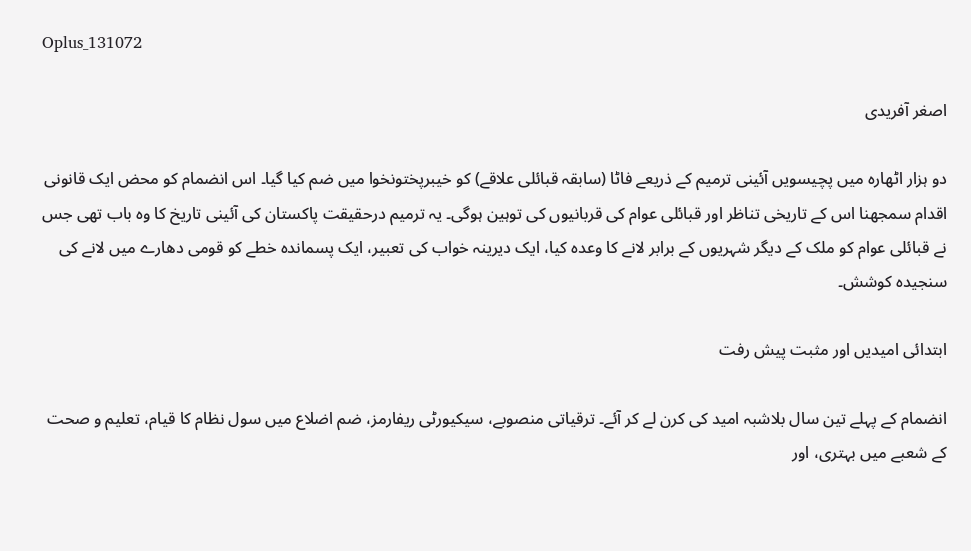Oplus_131072

اصغر آفریدی

دو ہزار اٹھارہ میں پچیسویں آئینی ترمیم کے ذریعے فاٹا (سابقہ قبائلی علاقے) کو خیبرپختونخوا میں ضم کیا گیا۔ اس انضمام کو محض ایک قانونی اقدام سمجھنا اس کے تاریخی تناظر اور قبائلی عوام کی قربانیوں کی توہین ہوگی۔ یہ ترمیم درحقیقت پاکستان کی آئینی تاریخ کا وہ باب تھی جس نے قبائلی عوام کو ملک کے دیگر شہریوں کے برابر لانے کا وعدہ کیا، ایک دیرینہ خواب کی تعبیر، ایک پسماندہ خطے کو قومی دھارے میں لانے کی سنجیدہ کوشش۔

ابتدائی امیدیں اور مثبت پیش رفت

انضمام کے پہلے تین سال بلاشبہ امید کی کرن لے کر آئے۔ ترقیاتی منصوبے، سیکیورٹی ریفارمز، ضم اضلاع میں سول نظام کا قیام، تعلیم و صحت کے شعبے میں بہتری، اور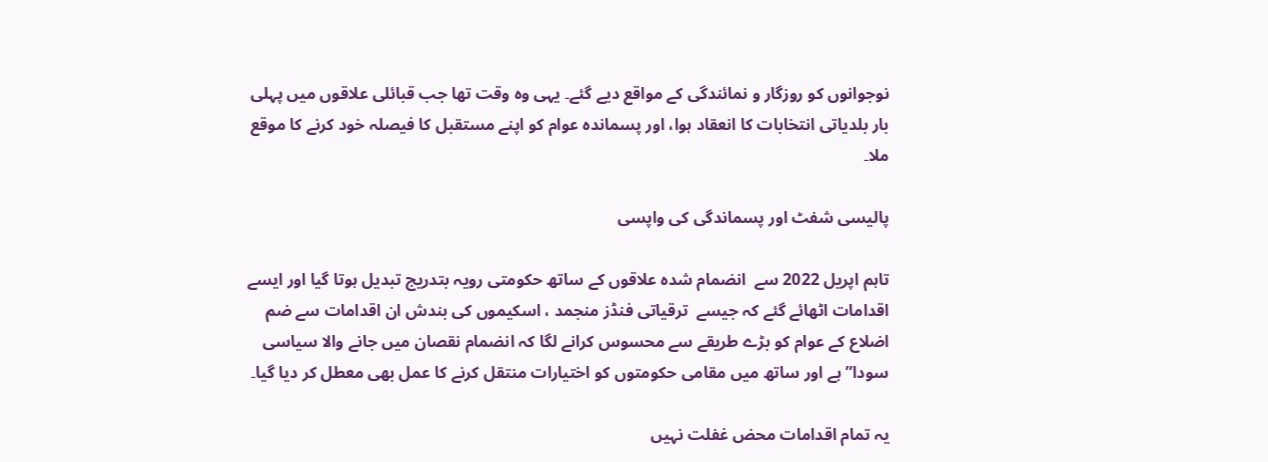نوجوانوں کو روزگار و نمائندگی کے مواقع دیے گئے۔ یہی وہ وقت تھا جب قبائلی علاقوں میں پہلی بار بلدیاتی انتخابات کا انعقاد ہوا، اور پسماندہ عوام کو اپنے مستقبل کا فیصلہ خود کرنے کا موقع ملا۔

پالیسی شفٹ اور پسماندگی کی واپسی

تاہم اپریل 2022 سے  انضمام شدہ علاقوں کے ساتھ حکومتی رویہ بتدریج تبدیل ہوتا گیا اور ایسے اقدامات اٹھائے گئے کہ جیسے  ترقیاتی فنڈز منجمد ، اسکیموں کی بندش ان اقدامات سے ضم اضلاع کے عوام کو بڑے طریقے سے محسوس کرانے لگا کہ انضمام نقصان میں جانے والا سیاسی سودا” ہے اور ساتھ میں مقامی حکومتوں کو اختیارات منتقل کرنے کا عمل بھی معطل کر دیا گیا۔

یہ تمام اقدامات محض غفلت نہیں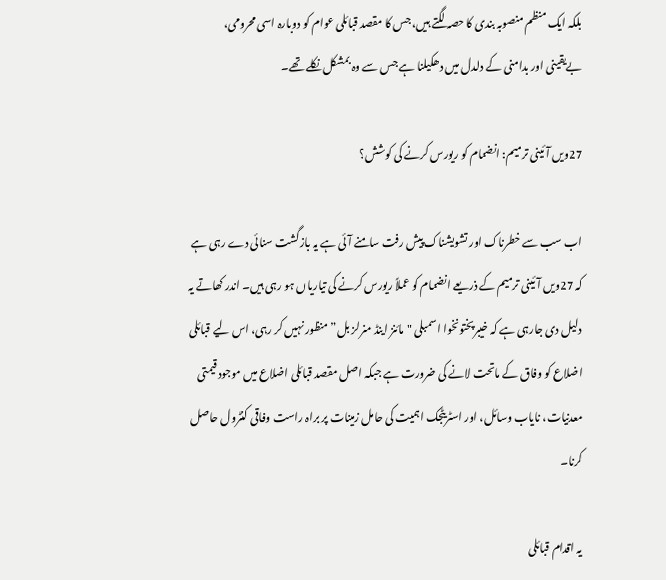بلکہ ایک منظم منصوبہ بندی کا حصہ لگتے ہیں، جس کا مقصد قبائلی عوام کو دوبارہ اسی محرومی، بےیقینی اور بدامنی کے دلدل میں دھکیلنا ہے جس سے وہ بمشکل نکلے تھے۔

27ویں آئینی ترمیم: انضمام کو ریورس کرنے کی کوشش؟

اب سب سے خطرناک اور تشویشناک پیش رفت سامنے آئی ہے یہ بازگشت سنائی دے رہی ہے کہ 27ویں آئینی ترمیم کے ذریعے انضمام کو عملاً ریورس کرنے کی تیاریاں ہو رہی ہیں۔ اندر کھاتے یہ دلیل دی جارہی ہے کہ خیبرپختونخوا اسمبلی "مائنز اینڈ منرلز بل” منظور نہیں کر رہی، اس لیے قبائلی اضلاع کو وفاق کے ماتحت لانے کی ضرورت ہے جبکہ اصل مقصد قبائلی اضلاع میں موجود قیمتی معدنیات، نایاب وسائل، اور اسٹریٹجک اہمیت کی حامل زمینات پر براہ راست وفاقی کنٹرول حاصل کرنا۔

یہ اقدام قبائلی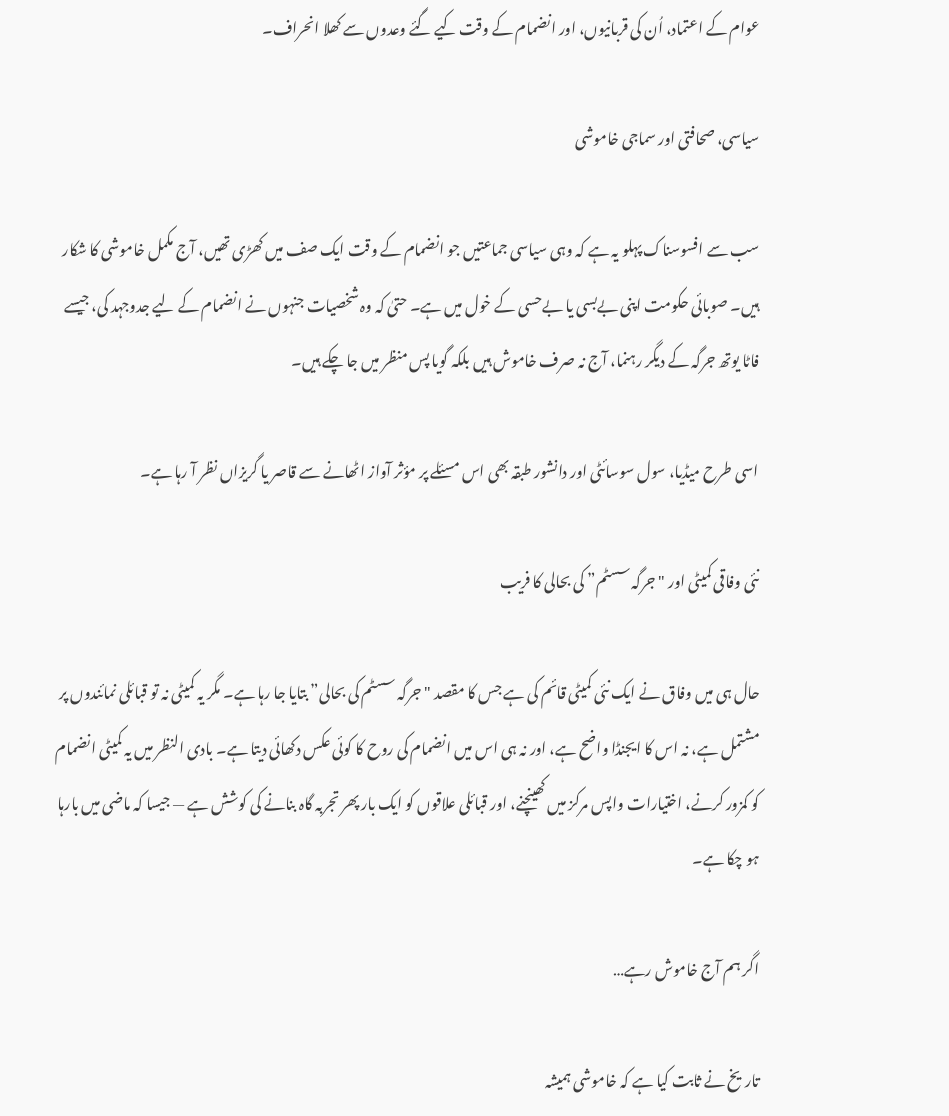عوام کے اعتماد، اُن کی قربانیوں، اور انضمام کے وقت کیے گئے وعدوں سے کھلا انحراف۔

سیاسی، صحافتی اور سماجی خاموشی

سب سے افسوسناک پہلو یہ ہے کہ وہی سیاسی جماعتیں جو انضمام کے وقت ایک صف میں کھڑی تھیں، آج مکمل خاموشی کا شکار ہیں۔ صوبائی حکومت اپنی بےبسی یا بےحسی کے خول میں ہے۔ حتیٰ کہ وہ شخصیات جنہوں نے انضمام کے لیے جدوجہد کی، جیسے فاٹا یوتھ جرگہ کے دیگر رہنما، آج نہ صرف خاموش ہیں بلکہ گویا پس منظر میں جا چکے ہیں۔

اسی طرح میڈیا، سول سوسائٹی اور دانشور طبقہ بھی اس مسئلے پر مؤثر آواز اٹھانے سے قاصر یا گریزاں نظر آ رہا ہے۔

نئی وفاقی کمیٹی اور "جرگہ سسٹم” کی بحالی کا فریب

حال ہی میں وفاق نے ایک نئی کمیٹی قائم کی ہے جس کا مقصد "جرگہ سسٹم کی بحالی” بتایا جا رہا ہے۔ مگر یہ کمیٹی نہ تو قبائلی نمائندوں پر مشتمل ہے، نہ اس کا ایجنڈا واضح ہے، اور نہ ہی اس میں انضمام کی روح کا کوئی عکس دکھائی دیتا ہے۔ بادی النظر میں یہ کمیٹی انضمام کو کمزور کرنے، اختیارات واپس مرکز میں کھینچنے، اور قبائلی علاقوں کو ایک بار پھر تجربہ گاہ بنانے کی کوشش ہے — جیسا کہ ماضی میں بارہا ہو چکا ہے۔

اگر ہم آج خاموش رہے…

تاریخ نے ثابت کیا ہے کہ خاموشی ہمیشہ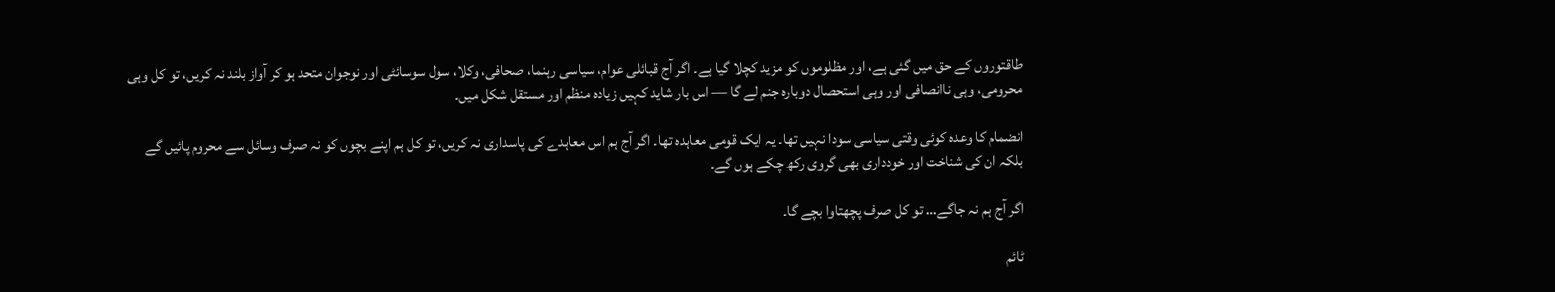طاقتوروں کے حق میں گئی ہے، اور مظلوموں کو مزید کچلا گیا ہے۔ اگر آج قبائلی عوام، سیاسی رہنما، صحافی، وکلا، سول سوسائٹی اور نوجوان متحد ہو کر آواز بلند نہ کریں، تو کل وہی محرومی، وہی ناانصافی اور وہی استحصال دوبارہ جنم لے گا — اس بار شاید کہیں زیادہ منظم اور مستقل شکل میں۔

انضمام کا وعدہ کوئی وقتی سیاسی سودا نہیں تھا۔ یہ ایک قومی معاہدہ تھا۔ اگر آج ہم اس معاہدے کی پاسداری نہ کریں، تو کل ہم اپنے بچوں کو نہ صرف وسائل سے محروم پائیں گے بلکہ ان کی شناخت اور خودداری بھی گروی رکھ چکے ہوں گے۔

اگر آج ہم نہ جاگے… تو کل صرف پچھتاوا بچے گا۔

ٹائم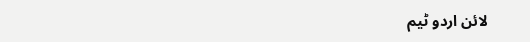لائن اردو ٹیم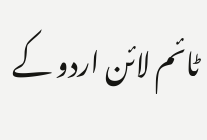ٹائم لائن اردو کے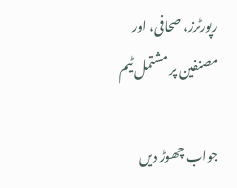رپورٹرز، صحافی، اور مصنفین پر مشتمل ٹیم

جواب چھوڑ دیں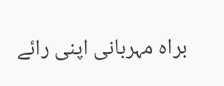براہ مہربانی اپنی رائے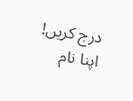درج کریں!
اپنا نام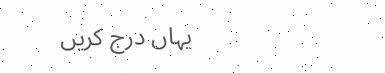یہاں درج کریں